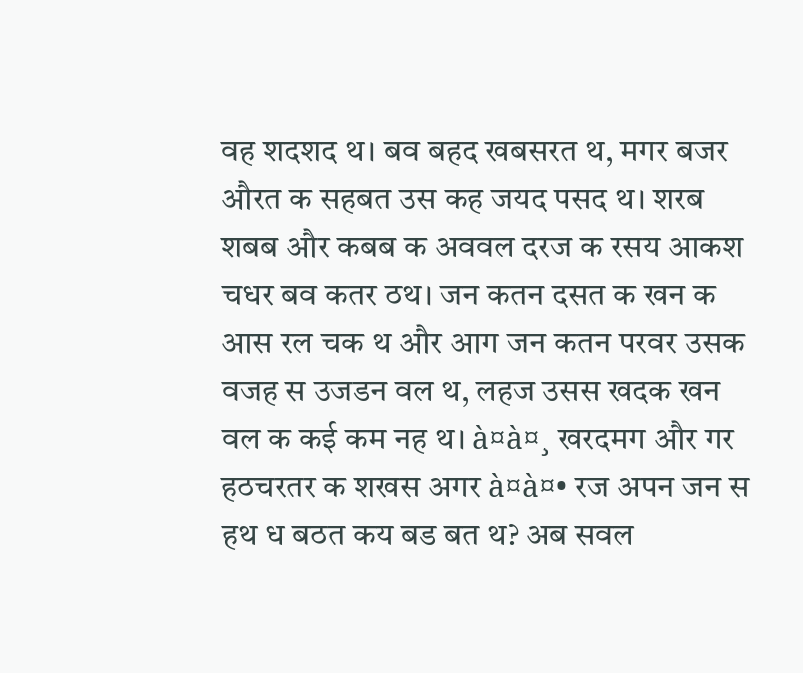वह शदशद थ। बव बहद खबसरत थ, मगर बजर औरत क सहबत उस कह जयद पसद थ। शरब शबब और कबब क अववल दरज क रसय आकश चधर बव कतर ठथ। जन कतन दसत क खन क आस रल चक थ और आग जन कतन परवर उसक वजह स उजडन वल थ, लहज उसस खदक खन वल क कई कम नह थ। à¤à¤¸ खरदमग और गर हठचरतर क शखस अगर à¤à¤• रज अपन जन स हथ ध बठत कय बड बत थ? अब सवल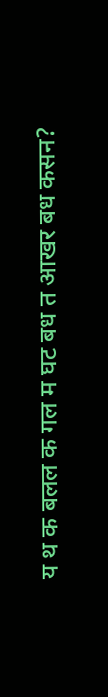य थ क बलल क गल म घट बध त आखर बध कसन?